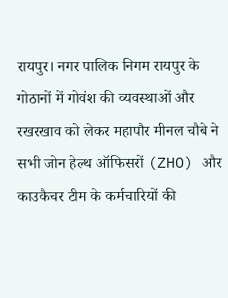रायपुर। नगर पालिक निगम रायपुर के गोठानों में गोवंश की व्यवस्थाओं और रखरखाव को लेकर महापौर मीनल चौबे ने सभी जोन हेल्थ ऑफिसरों (ZHO) और काउकैचर टीम के कर्मचारियों की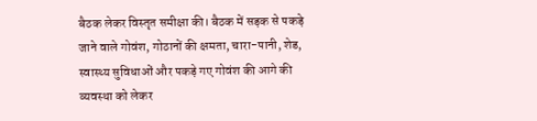बैठक लेकर विस्तृत समीक्षा की। बैठक में सड़क से पकड़े जाने वाले गोवंश, गोठानों की क्षमता, चारा-पानी, शेड, स्वास्थ्य सुविधाओं और पकड़े गए गोवंश की आगे की व्यवस्था को लेकर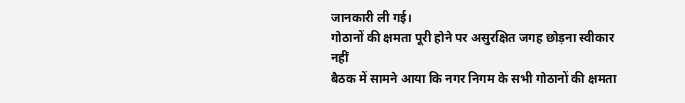जानकारी ली गई।
गोठानों की क्षमता पूरी होने पर असुरक्षित जगह छोड़ना स्वीकार नहीं
बैठक में सामने आया कि नगर निगम के सभी गोठानों की क्षमता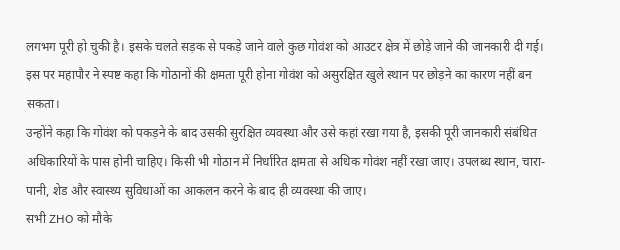लगभग पूरी हो चुकी है। इसके चलते सड़क से पकड़े जाने वाले कुछ गोवंश को आउटर क्षेत्र में छोड़े जाने की जानकारी दी गई। इस पर महापौर ने स्पष्ट कहा कि गोठानों की क्षमता पूरी होना गोवंश को असुरक्षित खुले स्थान पर छोड़ने का कारण नहीं बन सकता।
उन्होंने कहा कि गोवंश को पकड़ने के बाद उसकी सुरक्षित व्यवस्था और उसे कहां रखा गया है, इसकी पूरी जानकारी संबंधित अधिकारियों के पास होनी चाहिए। किसी भी गोठान में निर्धारित क्षमता से अधिक गोवंश नहीं रखा जाए। उपलब्ध स्थान, चारा-पानी, शेड और स्वास्थ्य सुविधाओं का आकलन करने के बाद ही व्यवस्था की जाए।
सभी ZHO को मौके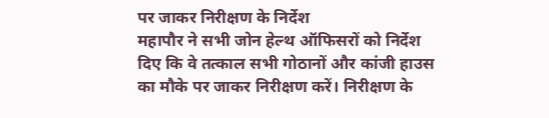पर जाकर निरीक्षण के निर्देश
महापौर ने सभी जोन हेल्थ ऑफिसरों को निर्देश दिए कि वे तत्काल सभी गोठानों और कांजी हाउस का मौके पर जाकर निरीक्षण करें। निरीक्षण के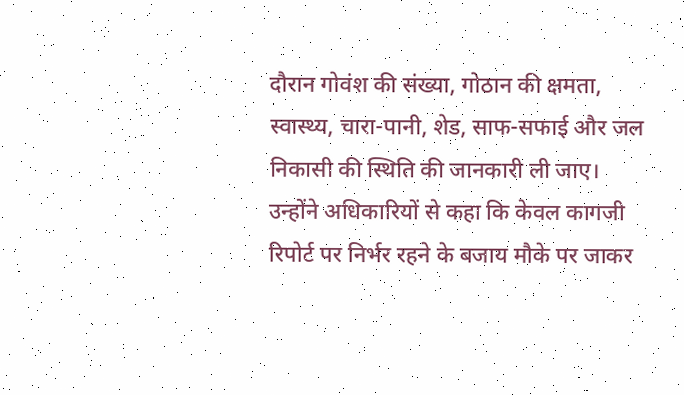दौरान गोवंश की संख्या, गोठान की क्षमता, स्वास्थ्य, चारा-पानी, शेड, साफ-सफाई और जल निकासी की स्थिति की जानकारी ली जाए।
उन्होंने अधिकारियों से कहा कि केवल कागजी रिपोर्ट पर निर्भर रहने के बजाय मौके पर जाकर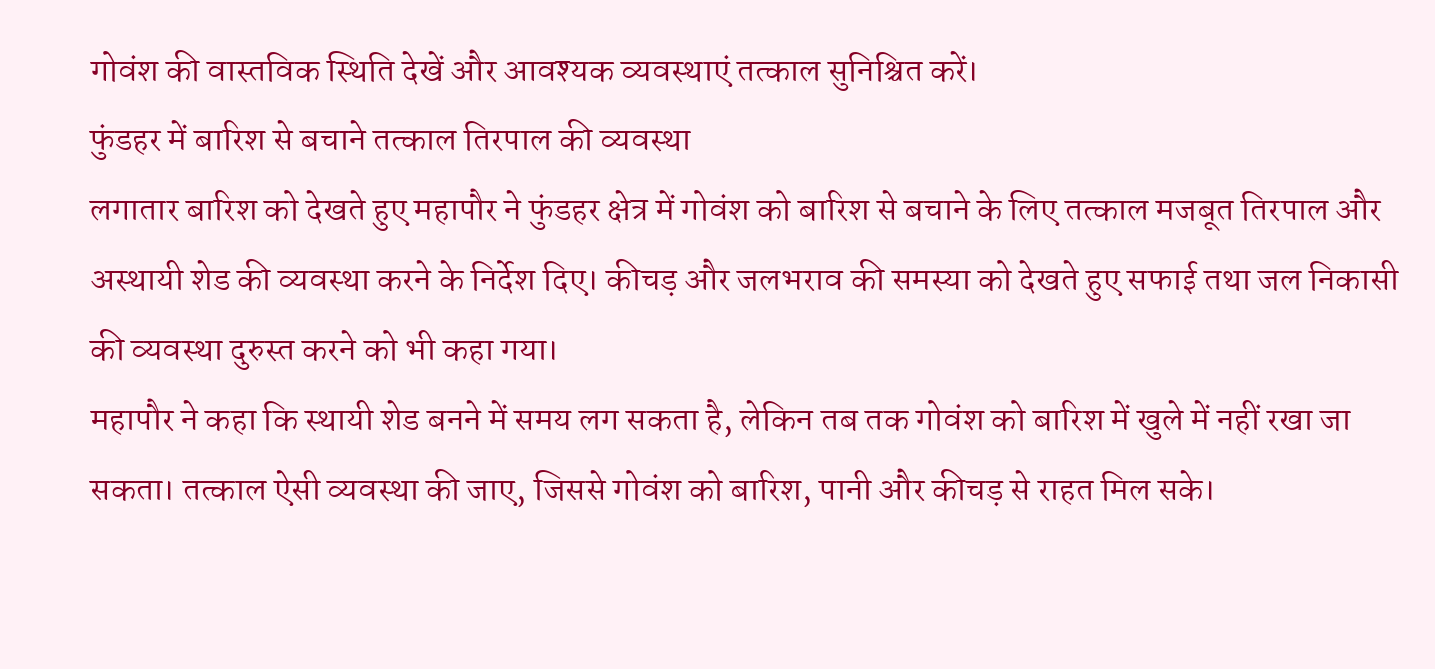गोवंश की वास्तविक स्थिति देखें और आवश्यक व्यवस्थाएं तत्काल सुनिश्चित करें।
फुंडहर में बारिश से बचाने तत्काल तिरपाल की व्यवस्था
लगातार बारिश को देखते हुए महापौर ने फुंडहर क्षेत्र में गोवंश को बारिश से बचाने के लिए तत्काल मजबूत तिरपाल और अस्थायी शेड की व्यवस्था करने के निर्देश दिए। कीचड़ और जलभराव की समस्या को देखते हुए सफाई तथा जल निकासी की व्यवस्था दुरुस्त करने को भी कहा गया।
महापौर ने कहा कि स्थायी शेड बनने में समय लग सकता है, लेकिन तब तक गोवंश को बारिश में खुले में नहीं रखा जा सकता। तत्काल ऐसी व्यवस्था की जाए, जिससे गोवंश को बारिश, पानी और कीचड़ से राहत मिल सके।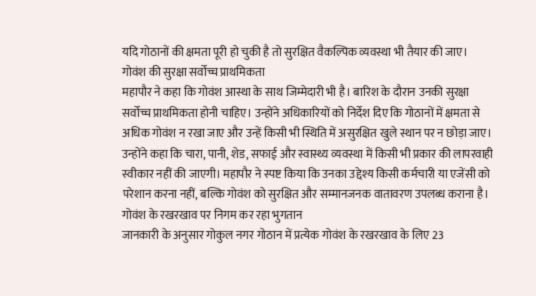यदि गोठानों की क्षमता पूरी हो चुकी है तो सुरक्षित वैकल्पिक व्यवस्था भी तैयार की जाए।
गोवंश की सुरक्षा सर्वोच्च प्राथमिकता
महापौर ने कहा कि गोवंश आस्था के साथ जिम्मेदारी भी है। बारिश के दौरान उनकी सुरक्षा सर्वोच्च प्राथमिकता होनी चाहिए। उन्होंने अधिकारियों को निर्देश दिए कि गोठानों में क्षमता से अधिक गोवंश न रखा जाए और उन्हें किसी भी स्थिति में असुरक्षित खुले स्थान पर न छोड़ा जाए।
उन्होंने कहा कि चारा, पानी, शेड, सफाई और स्वास्थ्य व्यवस्था में किसी भी प्रकार की लापरवाही स्वीकार नहीं की जाएगी। महापौर ने स्पष्ट किया कि उनका उद्देश्य किसी कर्मचारी या एजेंसी को परेशान करना नहीं, बल्कि गोवंश को सुरक्षित और सम्मानजनक वातावरण उपलब्ध कराना है।
गोवंश के रखरखाव पर निगम कर रहा भुगतान
जानकारी के अनुसार गोकुल नगर गोठान में प्रत्येक गोवंश के रखरखाव के लिए 23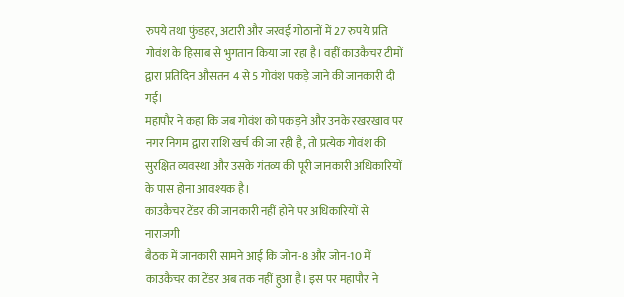रुपये तथा फुंडहर, अटारी और जरवई गोठानों में 27 रुपये प्रति गोवंश के हिसाब से भुगतान किया जा रहा है। वहीं काउकैचर टीमों द्वारा प्रतिदिन औसतन 4 से 5 गोवंश पकड़े जाने की जानकारी दी गई।
महापौर ने कहा कि जब गोवंश को पकड़ने और उनके रखरखाव पर नगर निगम द्वारा राशि खर्च की जा रही है, तो प्रत्येक गोवंश की सुरक्षित व्यवस्था और उसके गंतव्य की पूरी जानकारी अधिकारियों के पास होना आवश्यक है।
काउकैचर टेंडर की जानकारी नहीं होने पर अधिकारियों से नाराजगी
बैठक में जानकारी सामने आई कि जोन-8 और जोन-10 में काउकैचर का टेंडर अब तक नहीं हुआ है। इस पर महापौर ने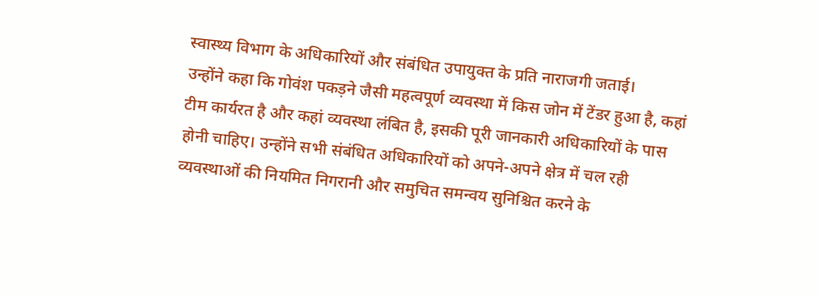स्वास्थ्य विभाग के अधिकारियों और संबंधित उपायुक्त के प्रति नाराजगी जताई।
उन्होंने कहा कि गोवंश पकड़ने जैसी महत्वपूर्ण व्यवस्था में किस जोन में टेंडर हुआ है, कहां टीम कार्यरत है और कहां व्यवस्था लंबित है, इसकी पूरी जानकारी अधिकारियों के पास होनी चाहिए। उन्होंने सभी संबंधित अधिकारियों को अपने-अपने क्षेत्र में चल रही व्यवस्थाओं की नियमित निगरानी और समुचित समन्वय सुनिश्चित करने के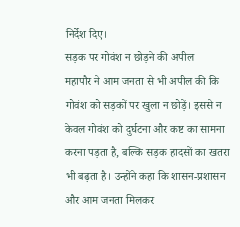निर्देश दिए।
सड़क पर गोवंश न छोड़ने की अपील
महापौर ने आम जनता से भी अपील की कि गोवंश को सड़कों पर खुला न छोड़ें। इससे न केवल गोवंश को दुर्घटना और कष्ट का सामना करना पड़ता है, बल्कि सड़क हादसों का खतरा भी बढ़ता है। उन्होंने कहा कि शासन-प्रशासन और आम जनता मिलकर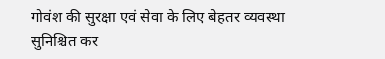गोवंश की सुरक्षा एवं सेवा के लिए बेहतर व्यवस्था सुनिश्चित कर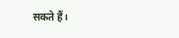सकते हैं।